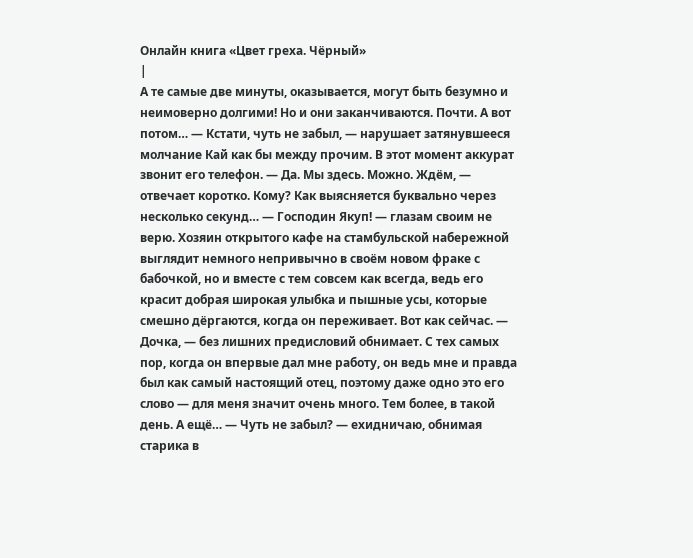Онлайн книга «Цвет греха. Чёрный»
|
А те самые две минуты, оказывается, могут быть безумно и неимоверно долгими! Но и они заканчиваются. Почти. А вот потом… — Кстати, чуть не забыл, — нарушает затянувшееся молчание Кай как бы между прочим. В этот момент аккурат звонит его телефон. — Да. Мы здесь. Можно. Ждём, — отвечает коротко. Кому? Как выясняется буквально через несколько секунд… — Господин Якуп! — глазам своим не верю. Хозяин открытого кафе на стамбульской набережной выглядит немного непривычно в своём новом фраке с бабочкой, но и вместе с тем совсем как всегда, ведь его красит добрая широкая улыбка и пышные усы, которые смешно дёргаются, когда он переживает. Вот как сейчас. — Дочка, — без лишних предисловий обнимает. С тех самых пор, когда он впервые дал мне работу, он ведь мне и правда был как самый настоящий отец, поэтому даже одно это его слово — для меня значит очень много. Тем более, в такой день. А ещё… — Чуть не забыл? — ехидничаю, обнимая старика в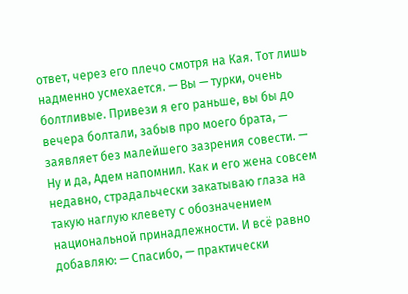ответ, через его плечо смотря на Кая. Тот лишь надменно усмехается. — Вы — турки, очень болтливые. Привези я его раньше, вы бы до вечера болтали, забыв про моего брата, — заявляет без малейшего зазрения совести. — Ну и да, Адем напомнил. Как и его жена совсем недавно, страдальчески закатываю глаза на такую наглую клевету с обозначением национальной принадлежности. И всё равно добавляю: — Спасибо, — практически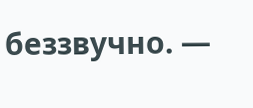беззвучно. —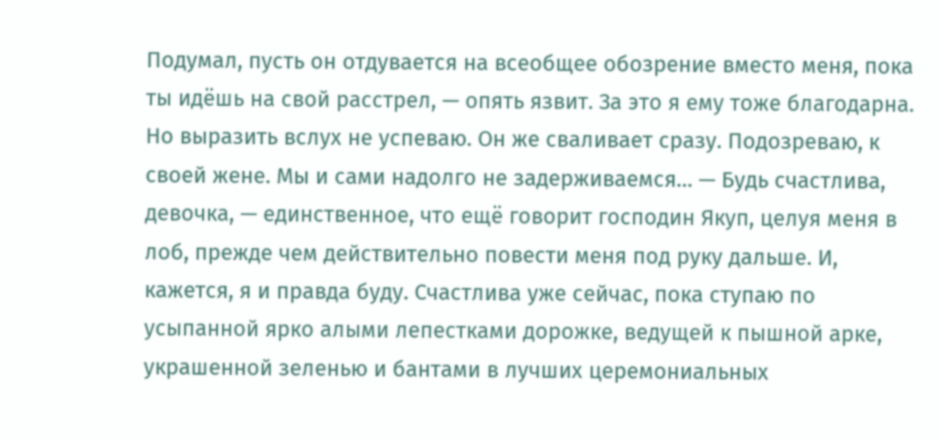Подумал, пусть он отдувается на всеобщее обозрение вместо меня, пока ты идёшь на свой расстрел, — опять язвит. За это я ему тоже благодарна. Но выразить вслух не успеваю. Он же сваливает сразу. Подозреваю, к своей жене. Мы и сами надолго не задерживаемся… — Будь счастлива, девочка, — единственное, что ещё говорит господин Якуп, целуя меня в лоб, прежде чем действительно повести меня под руку дальше. И, кажется, я и правда буду. Счастлива уже сейчас, пока ступаю по усыпанной ярко алыми лепестками дорожке, ведущей к пышной арке, украшенной зеленью и бантами в лучших церемониальных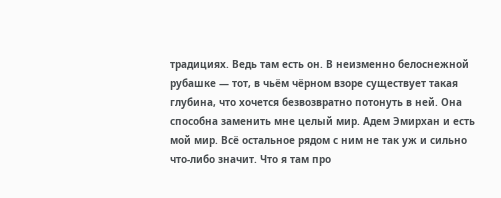традициях. Ведь там есть он. В неизменно белоснежной рубашке — тот, в чьём чёрном взоре существует такая глубина, что хочется безвозвратно потонуть в ней. Она способна заменить мне целый мир. Адем Эмирхан и есть мой мир. Всё остальное рядом с ним не так уж и сильно что-либо значит. Что я там про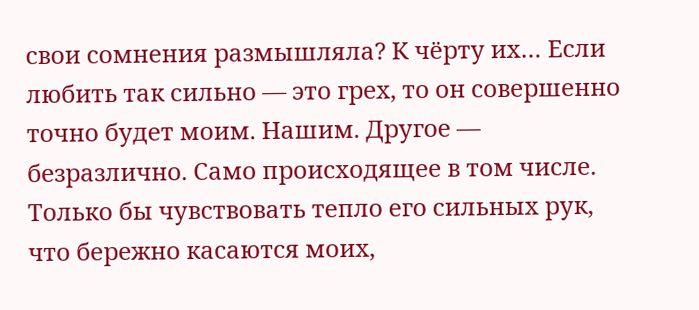свои сомнения размышляла? К чёрту их… Если любить так сильно — это грех, то он совершенно точно будет моим. Нашим. Другое — безразлично. Само происходящее в том числе. Только бы чувствовать тепло его сильных рук, что бережно касаются моих,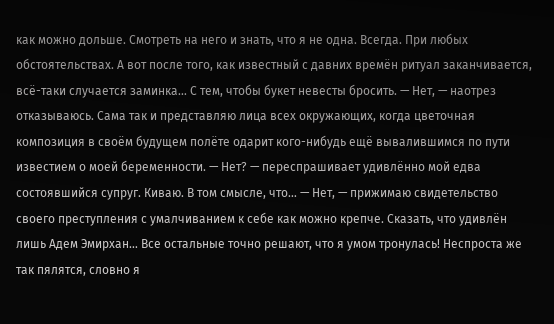как можно дольше. Смотреть на него и знать, что я не одна. Всегда. При любых обстоятельствах. А вот после того, как известный с давних времён ритуал заканчивается, всё-таки случается заминка… С тем, чтобы букет невесты бросить. — Нет, — наотрез отказываюсь. Сама так и представляю лица всех окружающих, когда цветочная композиция в своём будущем полёте одарит кого-нибудь ещё вывалившимся по пути известием о моей беременности. — Нет? — переспрашивает удивлённо мой едва состоявшийся супруг. Киваю. В том смысле, что… — Нет, — прижимаю свидетельство своего преступления с умалчиванием к себе как можно крепче. Сказать, что удивлён лишь Адем Эмирхан… Все остальные точно решают, что я умом тронулась! Неспроста же так пялятся, словно я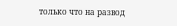только что на развод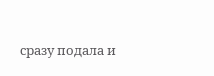сразу подала и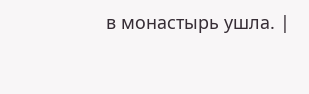в монастырь ушла. |